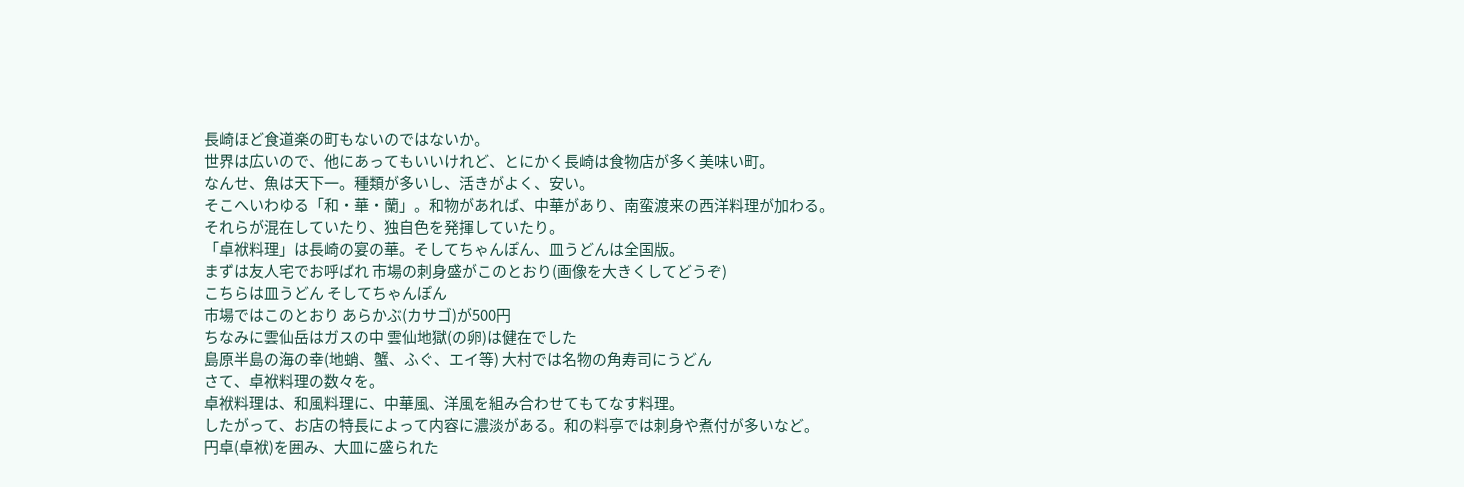長崎ほど食道楽の町もないのではないか。
世界は広いので、他にあってもいいけれど、とにかく長崎は食物店が多く美味い町。
なんせ、魚は天下一。種類が多いし、活きがよく、安い。
そこへいわゆる「和・華・蘭」。和物があれば、中華があり、南蛮渡来の西洋料理が加わる。
それらが混在していたり、独自色を発揮していたり。
「卓袱料理」は長崎の宴の華。そしてちゃんぽん、皿うどんは全国版。
まずは友人宅でお呼ばれ 市場の刺身盛がこのとおり(画像を大きくしてどうぞ)
こちらは皿うどん そしてちゃんぽん
市場ではこのとおり あらかぶ(カサゴ)が500円
ちなみに雲仙岳はガスの中 雲仙地獄(の卵)は健在でした
島原半島の海の幸(地蛸、蟹、ふぐ、エイ等) 大村では名物の角寿司にうどん
さて、卓袱料理の数々を。
卓袱料理は、和風料理に、中華風、洋風を組み合わせてもてなす料理。
したがって、お店の特長によって内容に濃淡がある。和の料亭では刺身や煮付が多いなど。
円卓(卓袱)を囲み、大皿に盛られた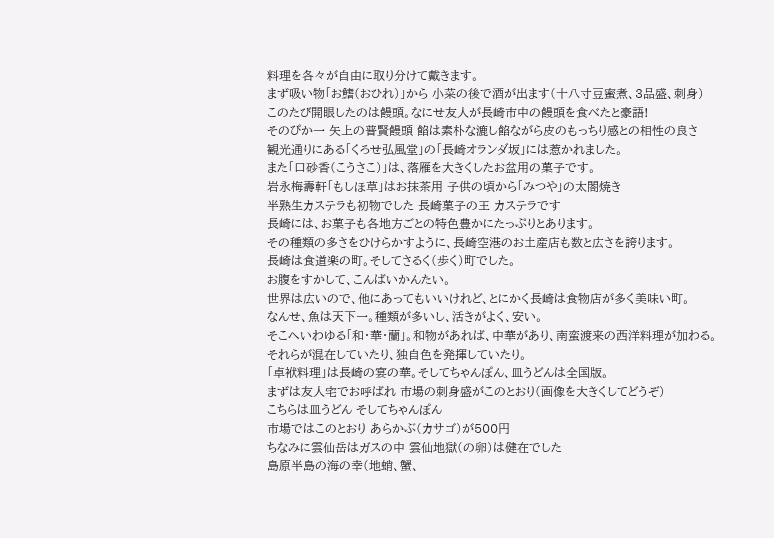料理を各々が自由に取り分けて戴きます。
まず吸い物「お鰭(おひれ)」から 小菜の後で酒が出ます(十八寸豆蜜煮、3品盛、刺身)
このたび開眼したのは饅頭。なにせ友人が長崎市中の饅頭を食べたと豪語!
そのぴか一 矢上の普賢饅頭 餡は素朴な漉し餡ながら皮のもっちり感との相性の良さ
観光通りにある「くろせ弘風堂」の「長崎オランダ坂」には惹かれました。
また「口砂香(こうさこ)」は、落雁を大きくしたお盆用の菓子です。
岩永梅壽軒「もしほ草」はお抹茶用 子供の頃から「みつや」の太閤焼き
半熟生カステラも初物でした 長崎菓子の王 カステラです
長崎には、お菓子も各地方ごとの特色豊かにたっぷりとあります。
その種類の多さをひけらかすように、長崎空港のお土産店も数と広さを誇ります。
長崎は食道楽の町。そしてさるく(歩く)町でした。
お腹をすかして、こんばいかんたい。
世界は広いので、他にあってもいいけれど、とにかく長崎は食物店が多く美味い町。
なんせ、魚は天下一。種類が多いし、活きがよく、安い。
そこへいわゆる「和・華・蘭」。和物があれば、中華があり、南蛮渡来の西洋料理が加わる。
それらが混在していたり、独自色を発揮していたり。
「卓袱料理」は長崎の宴の華。そしてちゃんぽん、皿うどんは全国版。
まずは友人宅でお呼ばれ 市場の刺身盛がこのとおり(画像を大きくしてどうぞ)
こちらは皿うどん そしてちゃんぽん
市場ではこのとおり あらかぶ(カサゴ)が500円
ちなみに雲仙岳はガスの中 雲仙地獄(の卵)は健在でした
島原半島の海の幸(地蛸、蟹、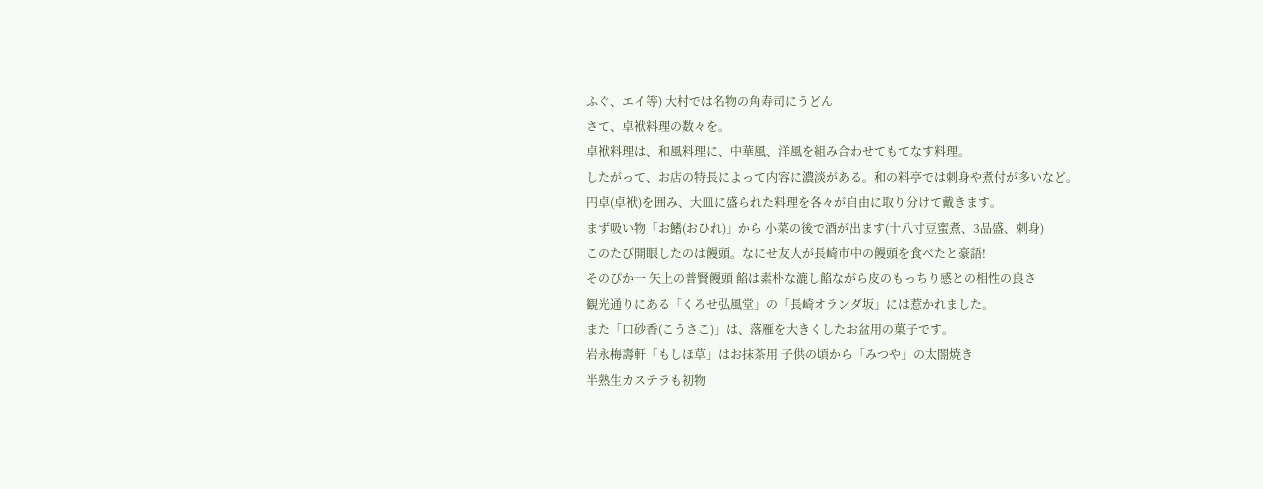ふぐ、エイ等) 大村では名物の角寿司にうどん
さて、卓袱料理の数々を。
卓袱料理は、和風料理に、中華風、洋風を組み合わせてもてなす料理。
したがって、お店の特長によって内容に濃淡がある。和の料亭では刺身や煮付が多いなど。
円卓(卓袱)を囲み、大皿に盛られた料理を各々が自由に取り分けて戴きます。
まず吸い物「お鰭(おひれ)」から 小菜の後で酒が出ます(十八寸豆蜜煮、3品盛、刺身)
このたび開眼したのは饅頭。なにせ友人が長崎市中の饅頭を食べたと豪語!
そのぴか一 矢上の普賢饅頭 餡は素朴な漉し餡ながら皮のもっちり感との相性の良さ
観光通りにある「くろせ弘風堂」の「長崎オランダ坂」には惹かれました。
また「口砂香(こうさこ)」は、落雁を大きくしたお盆用の菓子です。
岩永梅壽軒「もしほ草」はお抹茶用 子供の頃から「みつや」の太閤焼き
半熟生カステラも初物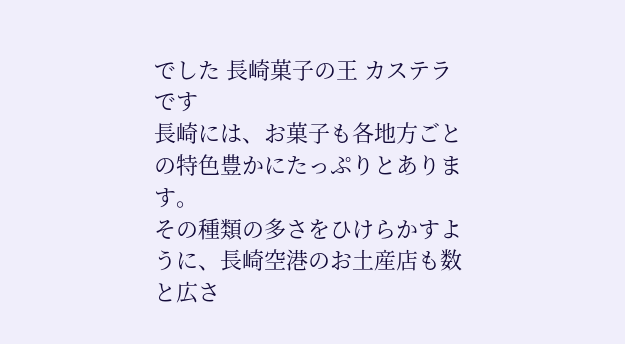でした 長崎菓子の王 カステラです
長崎には、お菓子も各地方ごとの特色豊かにたっぷりとあります。
その種類の多さをひけらかすように、長崎空港のお土産店も数と広さ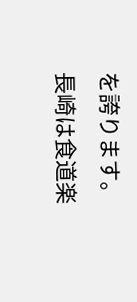を誇ります。
長崎は食道楽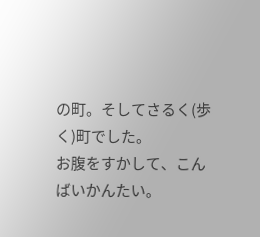の町。そしてさるく(歩く)町でした。
お腹をすかして、こんばいかんたい。